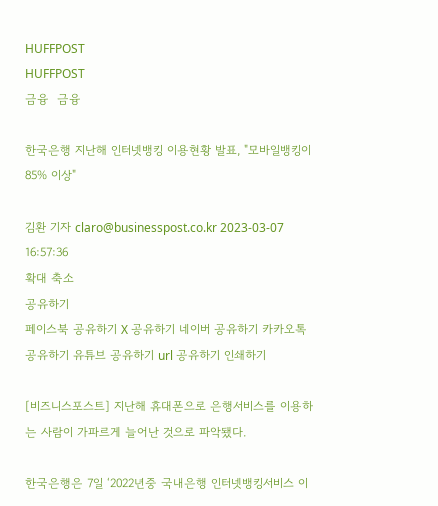HUFFPOST
HUFFPOST
금융  금융

한국은행 지난해 인터넷뱅킹 이용현황 발표, "모바일뱅킹이 85% 이상"

김환 기자 claro@businesspost.co.kr 2023-03-07 16:57:36
확대 축소
공유하기
페이스북 공유하기 X 공유하기 네이버 공유하기 카카오톡 공유하기 유튜브 공유하기 url 공유하기 인쇄하기

[비즈니스포스트] 지난해 휴대폰으로 은행서비스를 이용하는 사람이 가파르게 늘어난 것으로 파악됐다.

한국은행은 7일 ‘2022년중 국내은행 인터넷뱅킹서비스 이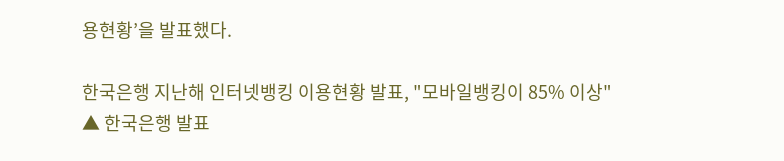용현황’을 발표했다.

한국은행 지난해 인터넷뱅킹 이용현황 발표, "모바일뱅킹이 85% 이상"
▲ 한국은행 발표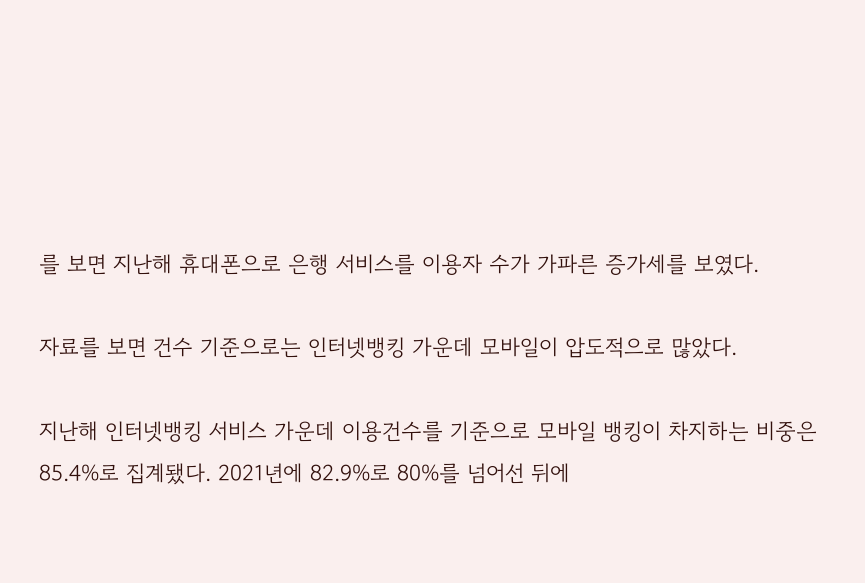를 보면 지난해 휴대폰으로 은행 서비스를 이용자 수가 가파른 증가세를 보였다.

자료를 보면 건수 기준으로는 인터넷뱅킹 가운데 모바일이 압도적으로 많았다.

지난해 인터넷뱅킹 서비스 가운데 이용건수를 기준으로 모바일 뱅킹이 차지하는 비중은 85.4%로 집계됐다. 2021년에 82.9%로 80%를 넘어선 뒤에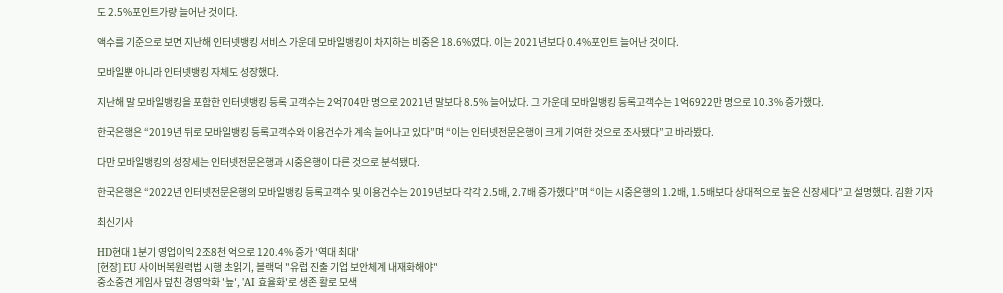도 2.5%포인트가량 늘어난 것이다.

액수를 기준으로 보면 지난해 인터넷뱅킹 서비스 가운데 모바일뱅킹이 차지하는 비중은 18.6%였다. 이는 2021년보다 0.4%포인트 늘어난 것이다.

모바일뿐 아니라 인터넷뱅킹 자체도 성장했다.

지난해 말 모바일뱅킹을 포함한 인터넷뱅킹 등록 고객수는 2억704만 명으로 2021년 말보다 8.5% 늘어났다. 그 가운데 모바일뱅킹 등록고객수는 1억6922만 명으로 10.3% 증가했다.

한국은행은 “2019년 뒤로 모바일뱅킹 등록고객수와 이용건수가 계속 늘어나고 있다”며 “이는 인터넷전문은행이 크게 기여한 것으로 조사됐다”고 바라봤다.

다만 모바일뱅킹의 성장세는 인터넷전문은행과 시중은행이 다른 것으로 분석됐다.

한국은행은 “2022년 인터넷전문은행의 모바일뱅킹 등록고객수 및 이용건수는 2019년보다 각각 2.5배, 2.7배 증가했다”며 “이는 시중은행의 1.2배, 1.5배보다 상대적으로 높은 신장세다”고 설명했다. 김환 기자

최신기사

HD현대 1분기 영업이익 2조8천 억으로 120.4% 증가 '역대 최대'
[현장] EU 사이버복원력법 시행 초읽기, 블랙덕 "유럽 진출 기업 보안체계 내재화해야"
중소중견 게임사 덮친 경영악화 '늪', 'AI 효율화'로 생존 활로 모색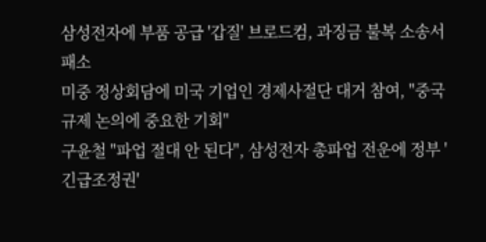삼성전자에 부품 공급 '갑질' 브로드컴, 과징금 불복 소송서 패소
미중 정상회담에 미국 기업인 경제사절단 대거 참여, "중국 규제 논의에 중요한 기회"
구윤철 "파업 절대 안 된다", 삼성전자 총파업 전운에 정부 '긴급조정권'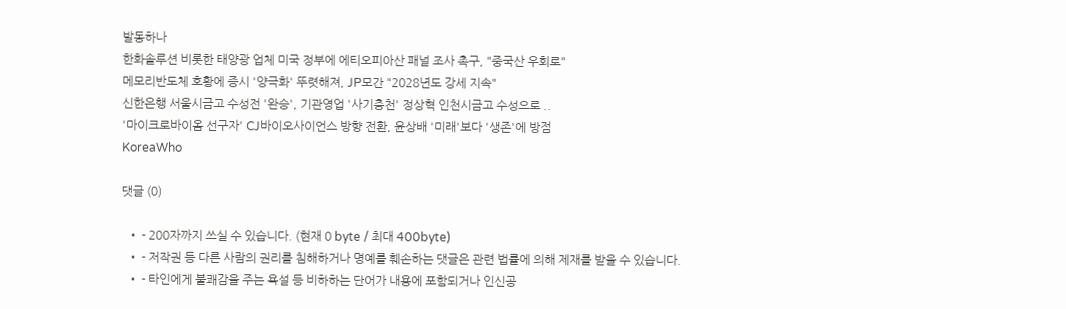발동하나
한화솔루션 비롯한 태양광 업체 미국 정부에 에티오피아산 패널 조사 촉구, "중국산 우회로"
메모리반도체 호황에 증시 '양극화' 뚜렷해져, JP모간 "2028년도 강세 지속"
신한은행 서울시금고 수성전 '완승', 기관영업 '사기충천' 정상혁 인천시금고 수성으로 ..
'마이크로바이옴 선구자' CJ바이오사이언스 방향 전환, 윤상배 '미래'보다 '생존'에 방점
KoreaWho

댓글 (0)

  • - 200자까지 쓰실 수 있습니다. (현재 0 byte / 최대 400byte)
  • - 저작권 등 다른 사람의 권리를 침해하거나 명예를 훼손하는 댓글은 관련 법률에 의해 제재를 받을 수 있습니다.
  • - 타인에게 불쾌감을 주는 욕설 등 비하하는 단어가 내용에 포함되거나 인신공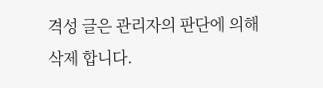격성 글은 관리자의 판단에 의해 삭제 합니다.